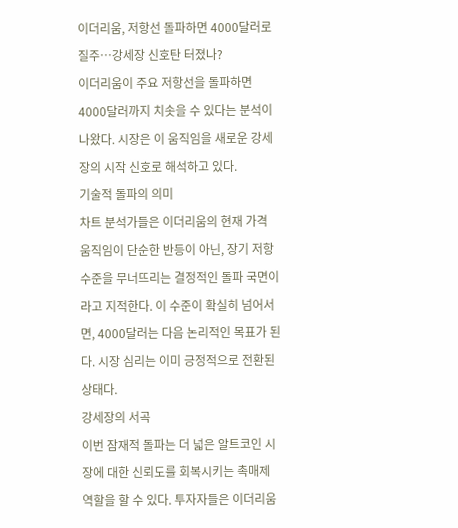이더리움, 저항선 돌파하면 4000달러로 질주…강세장 신호탄 터졌나?
이더리움이 주요 저항선을 돌파하면 4000달러까지 치솟을 수 있다는 분석이 나왔다. 시장은 이 움직임을 새로운 강세장의 시작 신호로 해석하고 있다.
기술적 돌파의 의미
차트 분석가들은 이더리움의 현재 가격 움직임이 단순한 반등이 아닌, 장기 저항 수준을 무너뜨리는 결정적인 돌파 국면이라고 지적한다. 이 수준이 확실히 넘어서면, 4000달러는 다음 논리적인 목표가 된다. 시장 심리는 이미 긍정적으로 전환된 상태다.
강세장의 서곡
이번 잠재적 돌파는 더 넓은 알트코인 시장에 대한 신뢰도를 회복시키는 촉매제 역할을 할 수 있다. 투자자들은 이더리움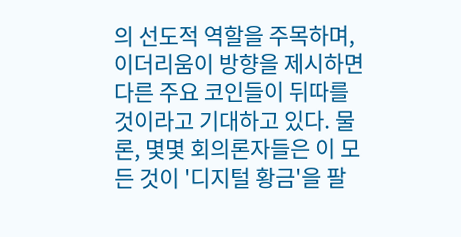의 선도적 역할을 주목하며, 이더리움이 방향을 제시하면 다른 주요 코인들이 뒤따를 것이라고 기대하고 있다. 물론, 몇몇 회의론자들은 이 모든 것이 '디지털 황금'을 팔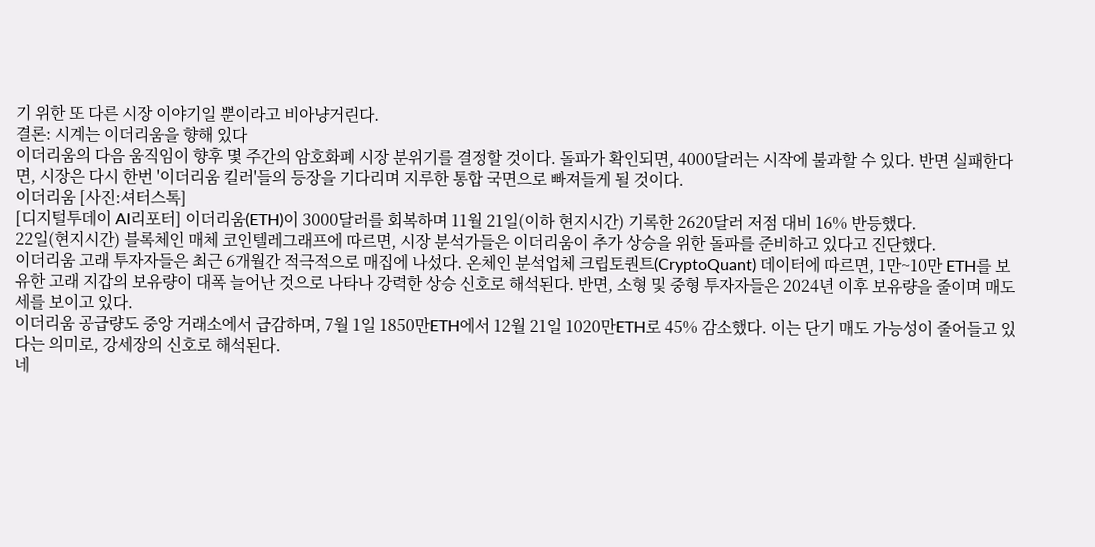기 위한 또 다른 시장 이야기일 뿐이라고 비아냥거린다.
결론: 시계는 이더리움을 향해 있다
이더리움의 다음 움직임이 향후 몇 주간의 암호화폐 시장 분위기를 결정할 것이다. 돌파가 확인되면, 4000달러는 시작에 불과할 수 있다. 반면 실패한다면, 시장은 다시 한번 '이더리움 킬러'들의 등장을 기다리며 지루한 통합 국면으로 빠져들게 될 것이다.
이더리움 [사진:셔터스톡]
[디지털투데이 AI리포터] 이더리움(ETH)이 3000달러를 회복하며 11월 21일(이하 현지시간) 기록한 2620달러 저점 대비 16% 반등했다.
22일(현지시간) 블록체인 매체 코인텔레그래프에 따르면, 시장 분석가들은 이더리움이 추가 상승을 위한 돌파를 준비하고 있다고 진단했다.
이더리움 고래 투자자들은 최근 6개월간 적극적으로 매집에 나섰다. 온체인 분석업체 크립토퀀트(CryptoQuant) 데이터에 따르면, 1만~10만 ETH를 보유한 고래 지갑의 보유량이 대폭 늘어난 것으로 나타나 강력한 상승 신호로 해석된다. 반면, 소형 및 중형 투자자들은 2024년 이후 보유량을 줄이며 매도세를 보이고 있다.
이더리움 공급량도 중앙 거래소에서 급감하며, 7월 1일 1850만ETH에서 12월 21일 1020만ETH로 45% 감소했다. 이는 단기 매도 가능성이 줄어들고 있다는 의미로, 강세장의 신호로 해석된다.
네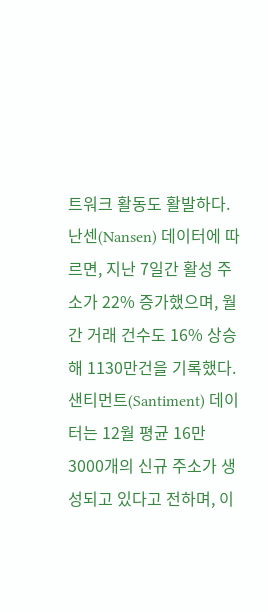트워크 활동도 활발하다. 난센(Nansen) 데이터에 따르면, 지난 7일간 활성 주소가 22% 증가했으며, 월간 거래 건수도 16% 상승해 1130만건을 기록했다. 샌티먼트(Santiment) 데이터는 12월 평균 16만3000개의 신규 주소가 생성되고 있다고 전하며, 이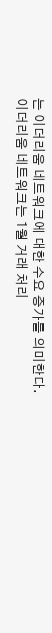는 이더리움 네트워크에 대한 수요 증가를 의미한다.
이더리움 네트워크는 1월 거래 처리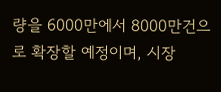량을 6000만에서 8000만건으로 확장할 예정이며, 시장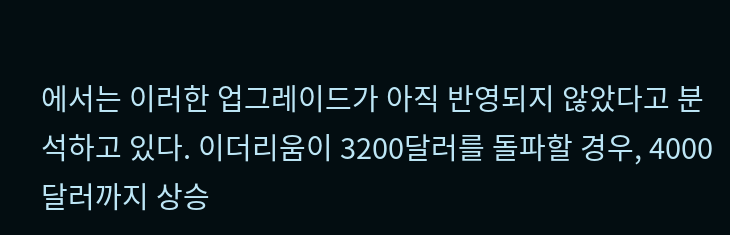에서는 이러한 업그레이드가 아직 반영되지 않았다고 분석하고 있다. 이더리움이 3200달러를 돌파할 경우, 4000달러까지 상승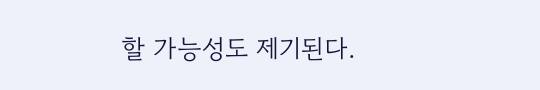할 가능성도 제기된다.